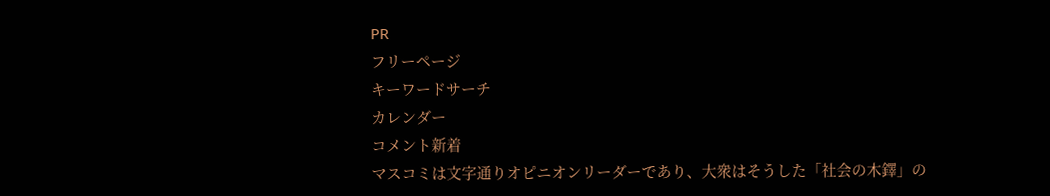PR
フリーページ
キーワードサーチ
カレンダー
コメント新着
マスコミは文字通りオピニオンリーダーであり、大衆はそうした「社会の木鐸」の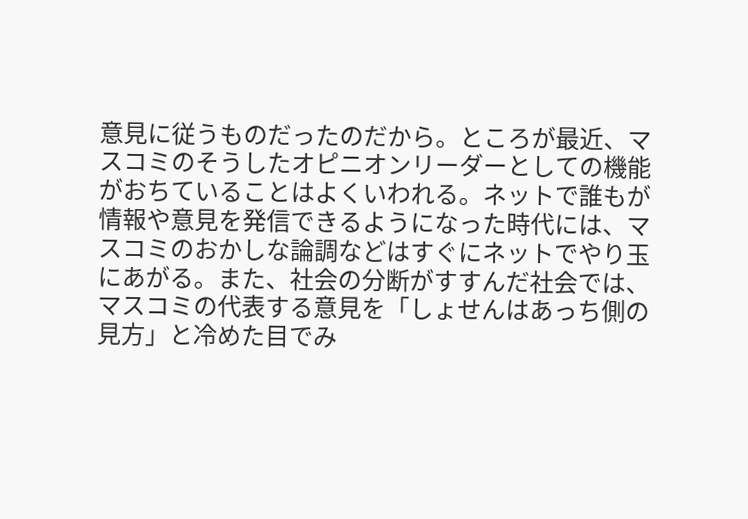意見に従うものだったのだから。ところが最近、マスコミのそうしたオピニオンリーダーとしての機能がおちていることはよくいわれる。ネットで誰もが情報や意見を発信できるようになった時代には、マスコミのおかしな論調などはすぐにネットでやり玉にあがる。また、社会の分断がすすんだ社会では、マスコミの代表する意見を「しょせんはあっち側の見方」と冷めた目でみ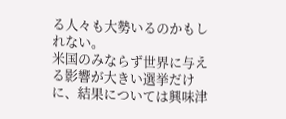る人々も大勢いるのかもしれない。
米国のみならず世界に与える影響が大きい選挙だけに、結果については興味津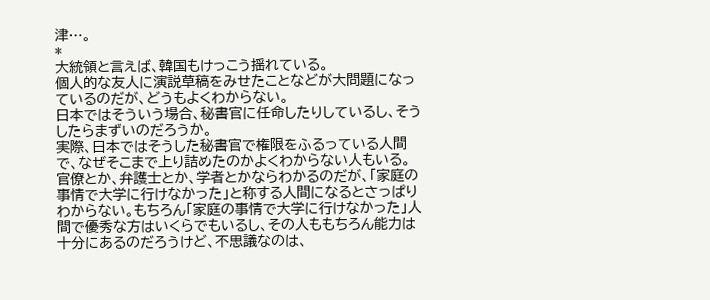津…。
*
大統領と言えば、韓国もけっこう揺れている。
個人的な友人に演説草稿をみせたことなどが大問題になっているのだが、どうもよくわからない。
日本ではそういう場合、秘書官に任命したりしているし、そうしたらまずいのだろうか。
実際、日本ではそうした秘書官で権限をふるっている人間で、なぜそこまで上り詰めたのかよくわからない人もいる。官僚とか、弁護士とか、学者とかならわかるのだが、「家庭の事情で大学に行けなかった」と称する人間になるとさっぱりわからない。もちろん「家庭の事情で大学に行けなかった」人間で優秀な方はいくらでもいるし、その人ももちろん能力は十分にあるのだろうけど、不思議なのは、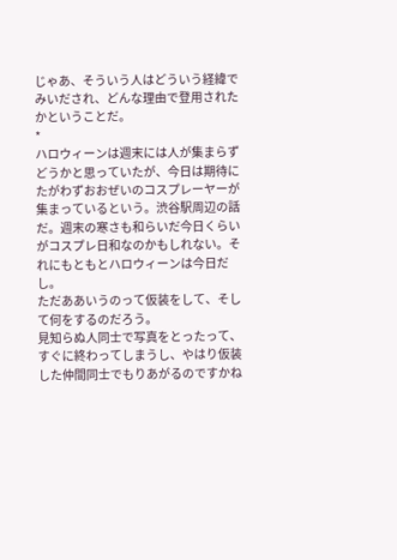じゃあ、そういう人はどういう経緯でみいだされ、どんな理由で登用されたかということだ。
*
ハロウィーンは週末には人が集まらずどうかと思っていたが、今日は期待にたがわずおおぜいのコスプレーヤーが集まっているという。渋谷駅周辺の話だ。週末の寒さも和らいだ今日くらいがコスプレ日和なのかもしれない。それにもともとハロウィーンは今日だし。
ただああいうのって仮装をして、そして何をするのだろう。
見知らぬ人同士で写真をとったって、すぐに終わってしまうし、やはり仮装した仲間同士でもりあがるのですかね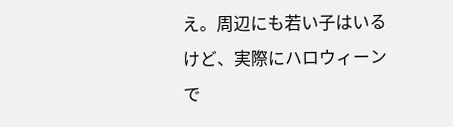え。周辺にも若い子はいるけど、実際にハロウィーンで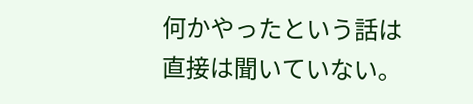何かやったという話は直接は聞いていない。